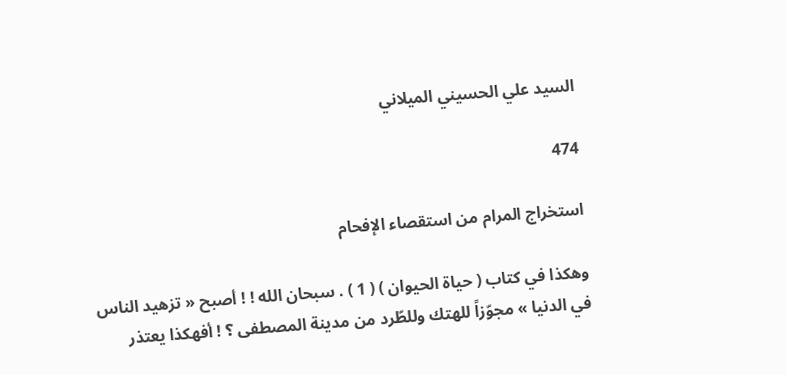السيد علي الحسيني الميلاني

474

استخراج المرام من استقصاء الإفحام

وهكذا في كتاب ( حياة الحيوان ) ( 1 ) . سبحان الله ! ! أصبح « تزهيد الناس في الدنيا » مجوّزاً للهتك وللطّرد من مدينة المصطفى ؟ ! أفهكذا يعتذر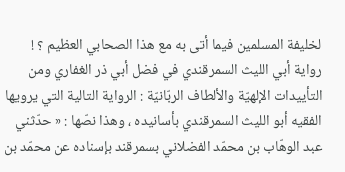لخليفة المسلمين فيما أتى به مع هذا الصحابي العظيم ؟ ! رواية أبي الليث السمرقندي في فضل أبي ذر الغفاري ومن التأييدات الإلهيّة والألطاف الربّانيّة : الرواية التالية التي يرويها الفقيه أبو الليث السمرقندي بأسانيده ، وهذا نصّها : « حدّثني عبد الوهّاب بن محمّد الفضلاني بسمرقند بإسناده عن محمّد بن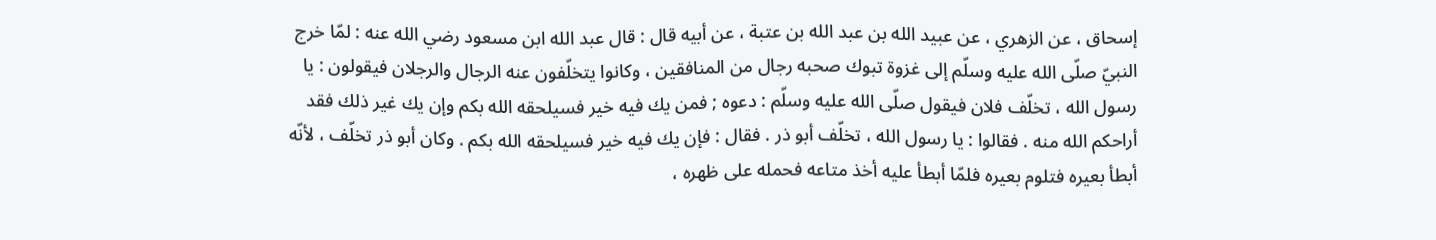إسحاق ، عن الزهري ، عن عبيد الله بن عبد الله بن عتبة ، عن أبيه قال : قال عبد الله ابن مسعود رضي الله عنه : لمّا خرج النبيّ صلّى الله عليه وسلّم إلى غزوة تبوك صحبه رجال من المنافقين ، وكانوا يتخلّفون عنه الرجال والرجلان فيقولون : يا رسول الله ، تخلّف فلان فيقول صلّى الله عليه وسلّم : دعوه ; فمن يك فيه خير فسيلحقه الله بكم وإن يك غير ذلك فقد أراحكم الله منه . فقالوا : يا رسول الله ، تخلّف أبو ذر . فقال : فإن يك فيه خير فسيلحقه الله بكم . وكان أبو ذر تخلّف ، لأنّه أبطأ بعيره فتلوم بعيره فلمّا أبطأ عليه أخذ متاعه فحمله على ظهره ،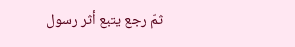ثمّ رجع يتبع أثر رسول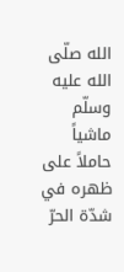الله صلّى الله عليه وسلّم ماشياً حاملاً على ظهره في شدّة الحرّ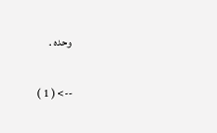وحده .

--> ( 1 )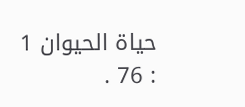حياة الحيوان 1 : 76 .